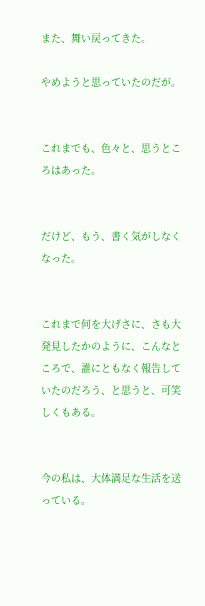また、舞い戻ってきた。

やめようと思っていたのだが。


これまでも、色々と、思うところはあった。


だけど、もう、書く気がしなくなった。


これまで何を大げさに、さも大発見したかのように、こんなところで、誰にともなく報告していたのだろう、と思うと、可笑しくもある。


今の私は、大体満足な生活を送っている。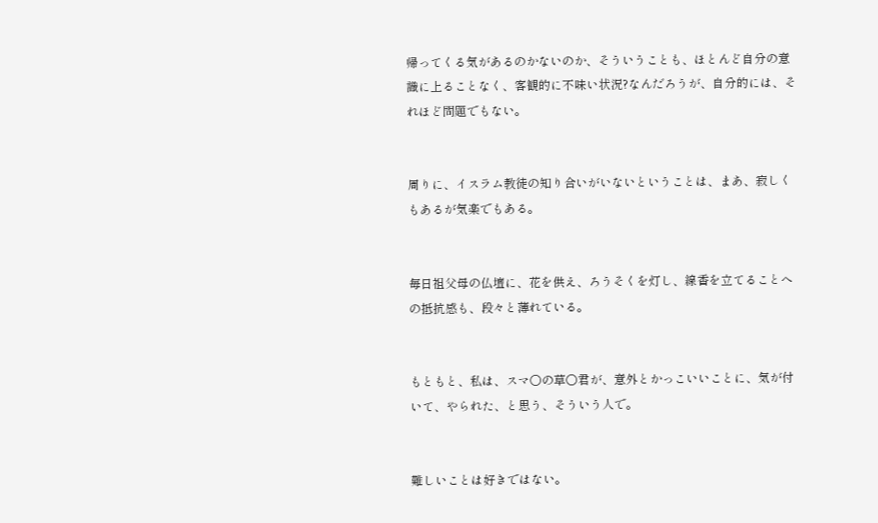帰ってくる気があるのかないのか、そういうことも、ほとんど自分の意識に上ることなく、客観的に不味い状況?なんだろうが、自分的には、それほど問題でもない。


周りに、イスラム教徒の知り合いがいないということは、まあ、寂しくもあるが気楽でもある。


毎日祖父母の仏壇に、花を供え、ろうそくを灯し、線香を立てることへの抵抗感も、段々と薄れている。


もともと、私は、スマ○の草○君が、意外とかっこいいことに、気が付いて、やられた、と思う、そういう人で。


難しいことは好きではない。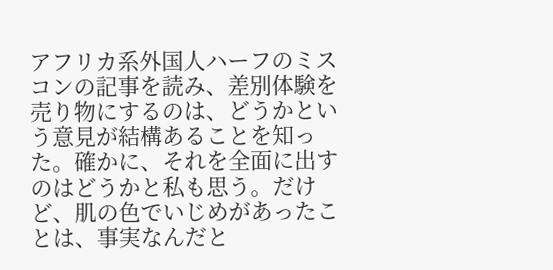アフリカ系外国人ハーフのミスコンの記事を読み、差別体験を売り物にするのは、どうかという意見が結構あることを知った。確かに、それを全面に出すのはどうかと私も思う。だけど、肌の色でいじめがあったことは、事実なんだと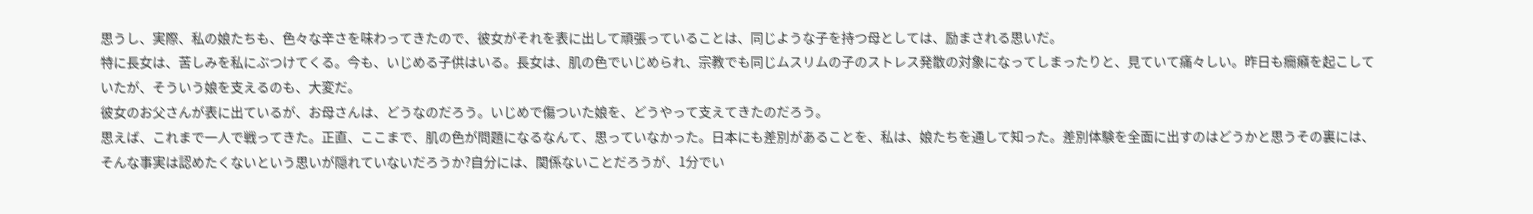思うし、実際、私の娘たちも、色々な辛さを味わってきたので、彼女がそれを表に出して頑張っていることは、同じような子を持つ母としては、励まされる思いだ。
特に長女は、苦しみを私にぶつけてくる。今も、いじめる子供はいる。長女は、肌の色でいじめられ、宗教でも同じムスリムの子のストレス発散の対象になってしまったりと、見ていて痛々しい。昨日も癇癪を起こしていたが、そういう娘を支えるのも、大変だ。
彼女のお父さんが表に出ているが、お母さんは、どうなのだろう。いじめで傷ついた娘を、どうやって支えてきたのだろう。
思えば、これまで一人で戦ってきた。正直、ここまで、肌の色が問題になるなんて、思っていなかった。日本にも差別があることを、私は、娘たちを通して知った。差別体験を全面に出すのはどうかと思うその裏には、そんな事実は認めたくないという思いが隠れていないだろうか?自分には、関係ないことだろうが、1分でい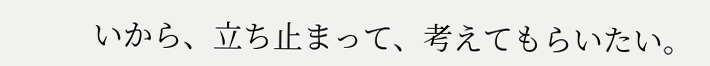いから、立ち止まって、考えてもらいたい。